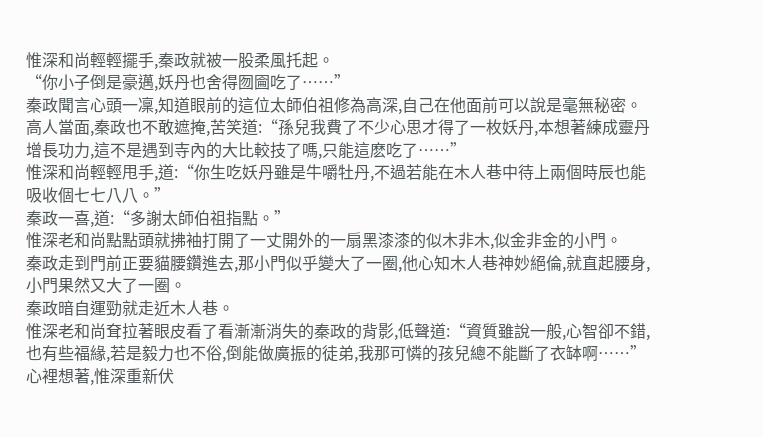惟深和尚輕輕擺手,秦政就被一股柔風托起。
“你小子倒是豪邁,妖丹也舍得囫圇吃了……”
秦政聞言心頭一凜,知道眼前的這位太師伯祖修為高深,自己在他面前可以說是毫無秘密。
高人當面,秦政也不敢遮掩,苦笑道:“孫兒我費了不少心思才得了一枚妖丹,本想著練成靈丹增長功力,這不是遇到寺內的大比較技了嗎,只能這麽吃了……”
惟深和尚輕輕甩手,道:“你生吃妖丹雖是牛嚼牡丹,不過若能在木人巷中待上兩個時辰也能吸收個七七八八。”
秦政一喜,道:“多謝太師伯祖指點。”
惟深老和尚點點頭就拂袖打開了一丈開外的一扇黑漆漆的似木非木,似金非金的小門。
秦政走到門前正要貓腰鑽進去,那小門似乎變大了一圈,他心知木人巷神妙絕倫,就直起腰身,小門果然又大了一圈。
秦政暗自運勁就走近木人巷。
惟深老和尚耷拉著眼皮看了看漸漸消失的秦政的背影,低聲道:“資質雖說一般,心智卻不錯,也有些福緣,若是毅力也不俗,倒能做廣振的徒弟,我那可憐的孩兒總不能斷了衣缽啊……”
心裡想著,惟深重新伏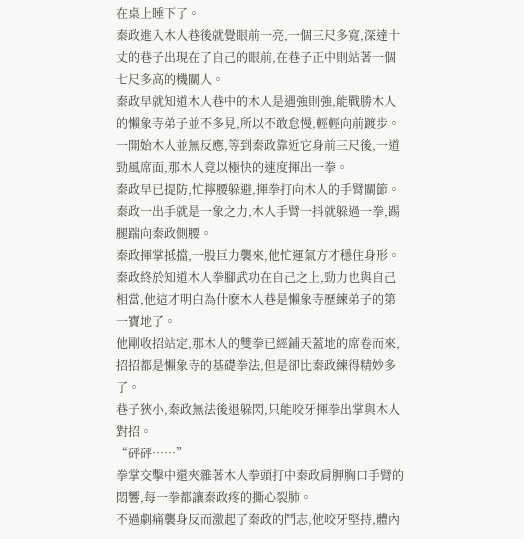在桌上睡下了。
秦政進入木人巷後就覺眼前一亮,一個三尺多寬,深達十丈的巷子出現在了自己的眼前,在巷子正中則站著一個七尺多高的機關人。
秦政早就知道木人巷中的木人是遇強則強,能戰勝木人的懶象寺弟子並不多見,所以不敢怠慢,輕輕向前踱步。
一開始木人並無反應,等到秦政靠近它身前三尺後,一道勁風席面,那木人竟以極快的速度揮出一拳。
秦政早已提防,忙擰腰躲避,揮拳打向木人的手臂關節。
秦政一出手就是一象之力,木人手臂一抖就躲過一拳,踢腿踹向秦政側腰。
秦政揮掌抵擋,一股巨力襲來,他忙運氣方才穩住身形。
秦政終於知道木人拳腳武功在自己之上,勁力也與自己相當,他這才明白為什麽木人巷是懶象寺歷練弟子的第一寶地了。
他剛收招站定,那木人的雙拳已經鋪天蓋地的席卷而來,招招都是懶象寺的基礎拳法,但是卻比秦政練得精妙多了。
巷子狹小,秦政無法後退躲閃,只能咬牙揮拳出掌與木人對招。
“砰砰……”
拳掌交擊中還夾雜著木人拳頭打中秦政肩胛胸口手臂的悶響,每一拳都讓秦政疼的撕心裂肺。
不過劇痛襲身反而激起了秦政的鬥志,他咬牙堅持,體內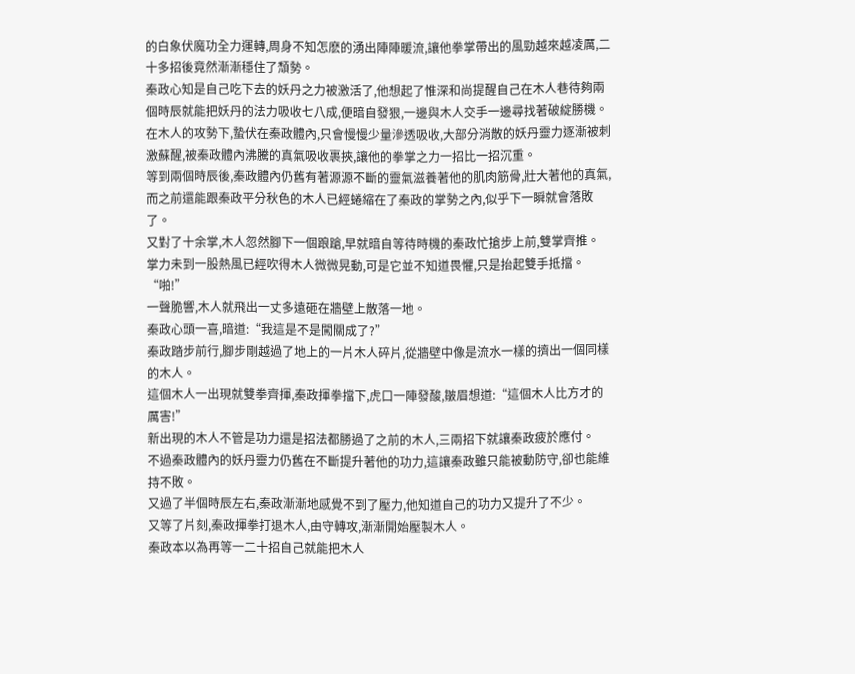的白象伏魔功全力運轉,周身不知怎麽的湧出陣陣暖流,讓他拳掌帶出的風勁越來越凌厲,二十多招後竟然漸漸穩住了頹勢。
秦政心知是自己吃下去的妖丹之力被激活了,他想起了惟深和尚提醒自己在木人巷待夠兩個時辰就能把妖丹的法力吸收七八成,便暗自發狠,一邊與木人交手一邊尋找著破綻勝機。
在木人的攻勢下,蟄伏在秦政體內,只會慢慢少量滲透吸收,大部分消散的妖丹靈力逐漸被刺激蘇醒,被秦政體內沸騰的真氣吸收裹挾,讓他的拳掌之力一招比一招沉重。
等到兩個時辰後,秦政體內仍舊有著源源不斷的靈氣滋養著他的肌肉筋骨,壯大著他的真氣,而之前還能跟秦政平分秋色的木人已經蜷縮在了秦政的掌勢之內,似乎下一瞬就會落敗了。
又對了十余掌,木人忽然腳下一個踉蹌,早就暗自等待時機的秦政忙搶步上前,雙掌齊推。
掌力未到一股熱風已經吹得木人微微晃動,可是它並不知道畏懼,只是抬起雙手抵擋。
“啪!”
一聲脆響,木人就飛出一丈多遠砸在牆壁上散落一地。
秦政心頭一喜,暗道:“我這是不是闖關成了?”
秦政踏步前行,腳步剛越過了地上的一片木人碎片,從牆壁中像是流水一樣的擠出一個同樣的木人。
這個木人一出現就雙拳齊揮,秦政揮拳擋下,虎口一陣發酸,皺眉想道:“這個木人比方才的厲害!”
新出現的木人不管是功力還是招法都勝過了之前的木人,三兩招下就讓秦政疲於應付。
不過秦政體內的妖丹靈力仍舊在不斷提升著他的功力,這讓秦政雖只能被動防守,卻也能維持不敗。
又過了半個時辰左右,秦政漸漸地感覺不到了壓力,他知道自己的功力又提升了不少。
又等了片刻,秦政揮拳打退木人,由守轉攻,漸漸開始壓製木人。
秦政本以為再等一二十招自己就能把木人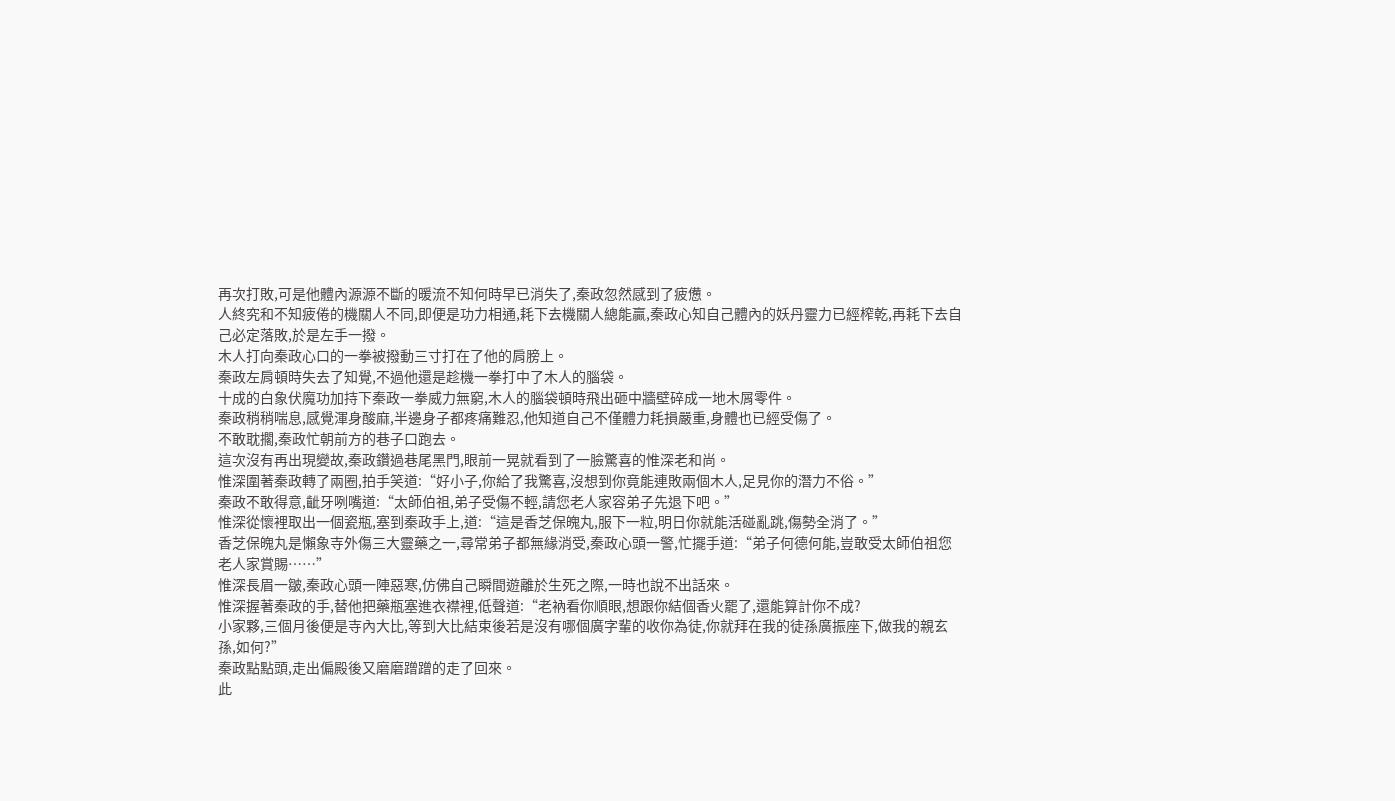再次打敗,可是他體內源源不斷的暖流不知何時早已消失了,秦政忽然感到了疲憊。
人終究和不知疲倦的機關人不同,即便是功力相通,耗下去機關人總能贏,秦政心知自己體內的妖丹靈力已經榨乾,再耗下去自己必定落敗,於是左手一撥。
木人打向秦政心口的一拳被撥動三寸打在了他的肩膀上。
秦政左肩頓時失去了知覺,不過他還是趁機一拳打中了木人的腦袋。
十成的白象伏魔功加持下秦政一拳威力無窮,木人的腦袋頓時飛出砸中牆壁碎成一地木屑零件。
秦政稍稍喘息,感覺渾身酸麻,半邊身子都疼痛難忍,他知道自己不僅體力耗損嚴重,身體也已經受傷了。
不敢耽擱,秦政忙朝前方的巷子口跑去。
這次沒有再出現變故,秦政鑽過巷尾黑門,眼前一晃就看到了一臉驚喜的惟深老和尚。
惟深圍著秦政轉了兩圈,拍手笑道:“好小子,你給了我驚喜,沒想到你竟能連敗兩個木人,足見你的潛力不俗。”
秦政不敢得意,齜牙咧嘴道:“太師伯祖,弟子受傷不輕,請您老人家容弟子先退下吧。”
惟深從懷裡取出一個瓷瓶,塞到秦政手上,道:“這是香芝保魄丸,服下一粒,明日你就能活碰亂跳,傷勢全消了。”
香芝保魄丸是懶象寺外傷三大靈藥之一,尋常弟子都無緣消受,秦政心頭一警,忙擺手道:“弟子何德何能,豈敢受太師伯祖您老人家賞賜……”
惟深長眉一皺,秦政心頭一陣惡寒,仿佛自己瞬間遊離於生死之際,一時也說不出話來。
惟深握著秦政的手,替他把藥瓶塞進衣襟裡,低聲道:“老衲看你順眼,想跟你結個香火罷了,還能算計你不成?
小家夥,三個月後便是寺內大比,等到大比結束後若是沒有哪個廣字輩的收你為徒,你就拜在我的徒孫廣振座下,做我的親玄孫,如何?”
秦政點點頭,走出偏殿後又磨磨蹭蹭的走了回來。
此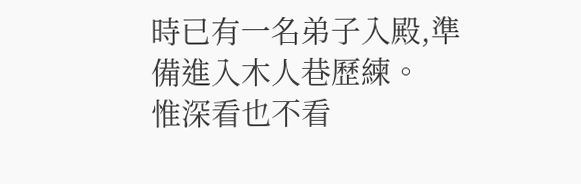時已有一名弟子入殿,準備進入木人巷歷練。
惟深看也不看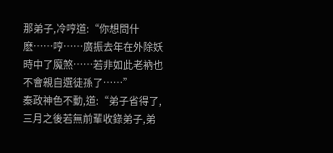那弟子,冷哼道:“你想問什麽……哼……廣振去年在外除妖時中了魔煞……若非如此老衲也不會親自選徒孫了……”
秦政神色不動,道:“弟子省得了,三月之後若無前輩收錄弟子,弟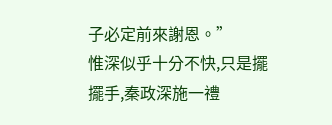子必定前來謝恩。”
惟深似乎十分不快,只是擺擺手,秦政深施一禮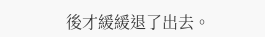後才緩緩退了出去。